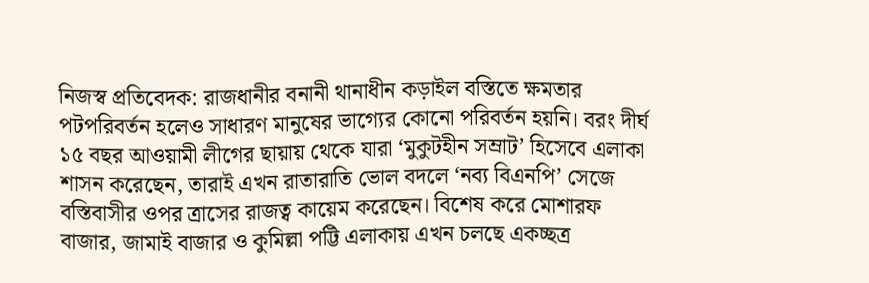নিজস্ব প্রতিবেদক: রাজধানীর বনানী থানাধীন কড়াইল বস্তিতে ক্ষমতার পটপরিবর্তন হলেও সাধারণ মানুষের ভাগ্যের কোনো পরিবর্তন হয়নি। বরং দীর্ঘ ১৫ বছর আওয়ামী লীগের ছায়ায় থেকে যারা ‘মুকুটহীন সম্রাট’ হিসেবে এলাকা শাসন করেছেন, তারাই এখন রাতারাতি ভোল বদলে ‘নব্য বিএনপি’ সেজে বস্তিবাসীর ওপর ত্রাসের রাজত্ব কায়েম করেছেন। বিশেষ করে মোশারফ বাজার, জামাই বাজার ও কুমিল্লা পট্টি এলাকায় এখন চলছে একচ্ছত্র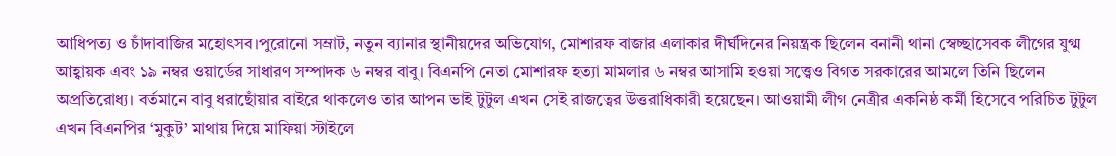আধিপত্য ও চাঁদাবাজির মহোৎসব।পুরোনো সম্রাট, নতুন ব্যানার স্থানীয়দের অভিযোগ, মোশারফ বাজার এলাকার দীর্ঘদিনের নিয়ন্ত্রক ছিলেন বনানী থানা স্বেচ্ছাসেবক লীগের যুগ্ম আহ্বায়ক এবং ১৯ নম্বর ওয়ার্ডের সাধারণ সম্পাদক ৬ নম্বর বাবু। বিএনপি নেতা মোশারফ হত্যা মামলার ৬ নম্বর আসামি হওয়া সত্ত্বেও বিগত সরকারের আমলে তিনি ছিলেন অপ্রতিরোধ্য। বর্তমানে বাবু ধরাছোঁয়ার বাইরে থাকলেও তার আপন ভাই টুটুল এখন সেই রাজত্বের উত্তরাধিকারী হয়েছেন। আওয়ামী লীগ নেত্রীর একনিষ্ঠ কর্মী হিসেবে পরিচিত টুটুল এখন বিএনপির ‘মুকুট’ মাথায় দিয়ে মাফিয়া স্টাইলে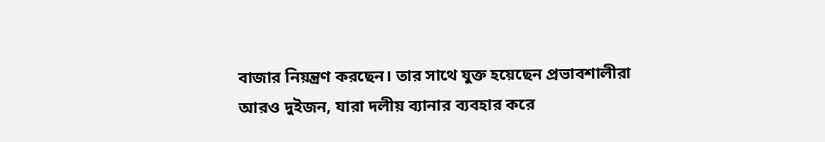বাজার নিয়ন্ত্রণ করছেন। তার সাথে যুক্ত হয়েছেন প্রভাবশালীরা আরও দুইজন, যারা দলীয় ব্যানার ব্যবহার করে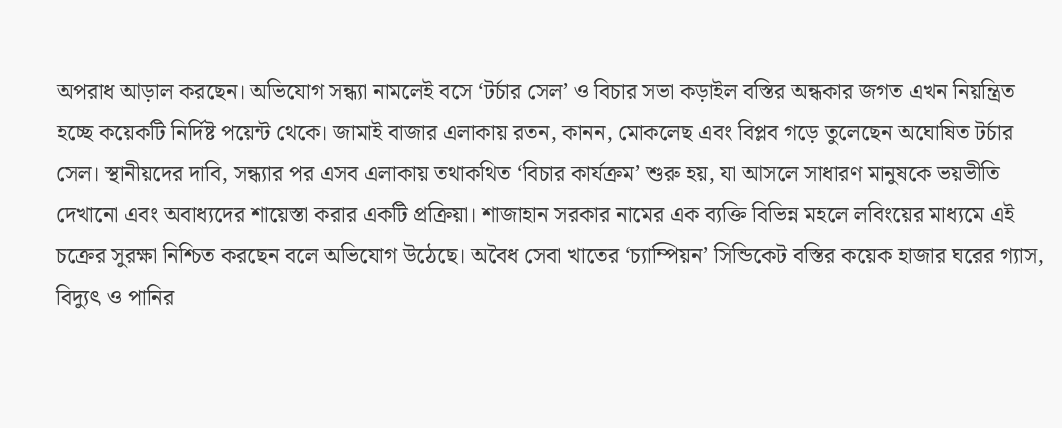অপরাধ আড়াল করছেন। অভিযোগ সন্ধ্যা নামলেই বসে ‘টর্চার সেল’ ও বিচার সভা কড়াইল বস্তির অন্ধকার জগত এখন নিয়ন্ত্রিত হচ্ছে কয়েকটি নির্দিষ্ট পয়েন্ট থেকে। জামাই বাজার এলাকায় রতন, কানন, মোকলেছ এবং বিপ্লব গড়ে তুলেছেন অঘোষিত টর্চার সেল। স্থানীয়দের দাবি, সন্ধ্যার পর এসব এলাকায় তথাকথিত ‘বিচার কার্যক্রম’ শুরু হয়, যা আসলে সাধারণ মানুষকে ভয়ভীতি দেখানো এবং অবাধ্যদের শায়েস্তা করার একটি প্রক্রিয়া। শাজাহান সরকার নামের এক ব্যক্তি বিভিন্ন মহলে লবিংয়ের মাধ্যমে এই চক্রের সুরক্ষা নিশ্চিত করছেন বলে অভিযোগ উঠেছে। অবৈধ সেবা খাতের ‘চ্যাম্পিয়ন’ সিন্ডিকেট বস্তির কয়েক হাজার ঘরের গ্যাস, বিদ্যুৎ ও পানির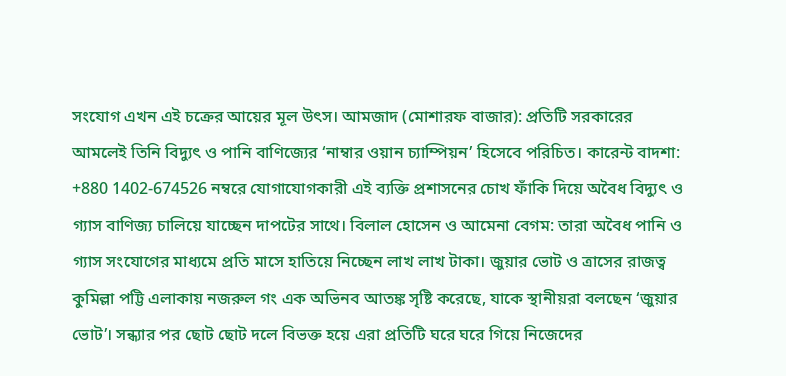সংযোগ এখন এই চক্রের আয়ের মূল উৎস। আমজাদ (মোশারফ বাজার): প্রতিটি সরকারের আমলেই তিনি বিদ্যুৎ ও পানি বাণিজ্যের ‘নাম্বার ওয়ান চ্যাম্পিয়ন’ হিসেবে পরিচিত। কারেন্ট বাদশা: +880 1402-674526 নম্বরে যোগাযোগকারী এই ব্যক্তি প্রশাসনের চোখ ফাঁকি দিয়ে অবৈধ বিদ্যুৎ ও গ্যাস বাণিজ্য চালিয়ে যাচ্ছেন দাপটের সাথে। বিলাল হোসেন ও আমেনা বেগম: তারা অবৈধ পানি ও গ্যাস সংযোগের মাধ্যমে প্রতি মাসে হাতিয়ে নিচ্ছেন লাখ লাখ টাকা। জুয়ার ভোট ও ত্রাসের রাজত্ব কুমিল্লা পট্টি এলাকায় নজরুল গং এক অভিনব আতঙ্ক সৃষ্টি করেছে, যাকে স্থানীয়রা বলছেন ‘জুয়ার ভোট’। সন্ধ্যার পর ছোট ছোট দলে বিভক্ত হয়ে এরা প্রতিটি ঘরে ঘরে গিয়ে নিজেদের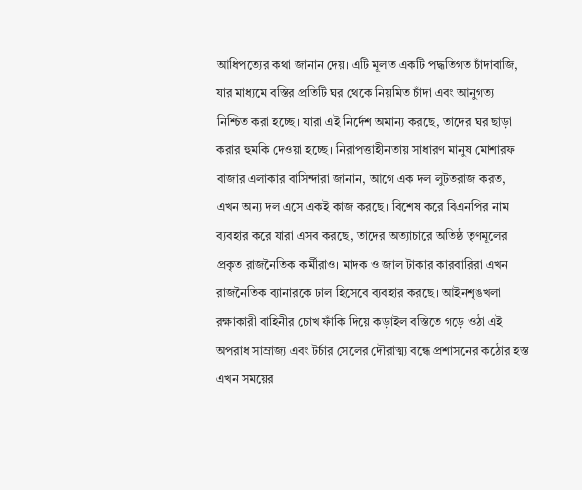আধিপত্যের কথা জানান দেয়। এটি মূলত একটি পদ্ধতিগত চাঁদাবাজি, যার মাধ্যমে বস্তির প্রতিটি ঘর থেকে নিয়মিত চাঁদা এবং আনুগত্য নিশ্চিত করা হচ্ছে। যারা এই নির্দেশ অমান্য করছে, তাদের ঘর ছাড়া করার হুমকি দেওয়া হচ্ছে। নিরাপত্তাহীনতায় সাধারণ মানুষ মোশারফ বাজার এলাকার বাসিন্দারা জানান, আগে এক দল লুটতরাজ করত, এখন অন্য দল এসে একই কাজ করছে। বিশেষ করে বিএনপির নাম ব্যবহার করে যারা এসব করছে, তাদের অত্যাচারে অতিষ্ঠ তৃণমূলের প্রকৃত রাজনৈতিক কর্মীরাও। মাদক ও জাল টাকার কারবারিরা এখন রাজনৈতিক ব্যানারকে ঢাল হিসেবে ব্যবহার করছে। আইনশৃঙখলা রক্ষাকারী বাহিনীর চোখ ফাঁকি দিয়ে কড়াইল বস্তিতে গড়ে ওঠা এই অপরাধ সাম্রাজ্য এবং টর্চার সেলের দৌরাত্ম্য বন্ধে প্রশাসনের কঠোর হস্ত এখন সময়ের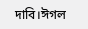দাবি।ঈগল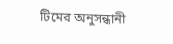টিমের অনুসন্ধানী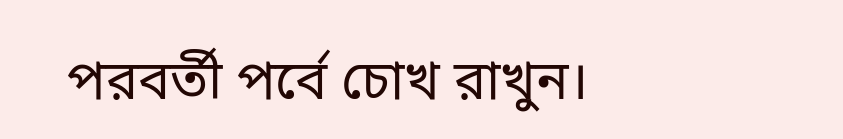পরবর্তী পর্বে চোখ রাখুন।